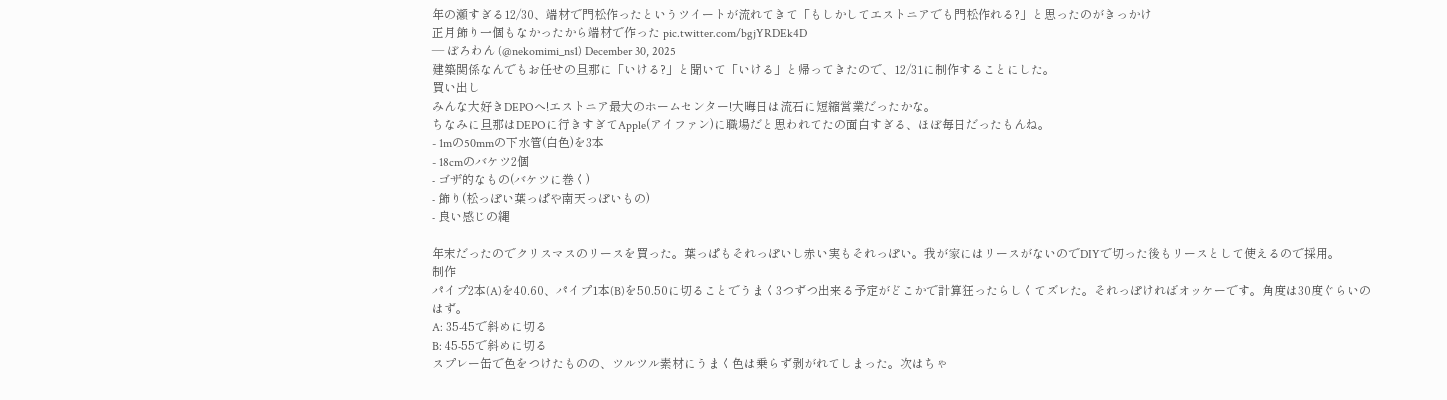年の瀬すぎる12/30、端材で門松作ったというツイートが流れてきて「もしかしてエストニアでも門松作れる?」と思ったのがきっかけ
正月飾り一個もなかったから端材で作った pic.twitter.com/bgjYRDEk4D
— ぼろわん (@nekomimi_ns1) December 30, 2025
建築関係なんでもお任せの旦那に「いける?」と聞いて「いける」と帰ってきたので、12/31に制作することにした。
買い出し
みんな大好きDEPOへ!エストニア最大のホームセンター!大晦日は流石に短縮営業だったかな。
ちなみに旦那はDEPOに行きすぎてApple(アイファン)に職場だと思われてたの面白すぎる、ほぼ毎日だったもんね。
- 1mの50mmの下水管(白色)を3本
- 18cmのバケツ2個
- ゴザ的なもの(バケツに巻く)
- 飾り(松っぽい葉っぱや南天っぽいもの)
- 良い感じの縄

年末だったのでクリスマスのリースを買った。葉っぱもそれっぽいし赤い実もそれっぽい。我が家にはリースがないのでDIYで切った後もリースとして使えるので採用。
制作
パイプ2本(A)を40.60、パイプ1本(B)を50.50に切ることでうまく3つずつ出来る予定がどこかで計算狂ったらしくてズレた。それっぽければオッケーです。角度は30度ぐらいのはず。
A: 35-45で斜めに切る
B: 45-55で斜めに切る
スプレー缶で色をつけたものの、ツルツル素材にうまく色は乗らず剥がれてしまった。次はちゃ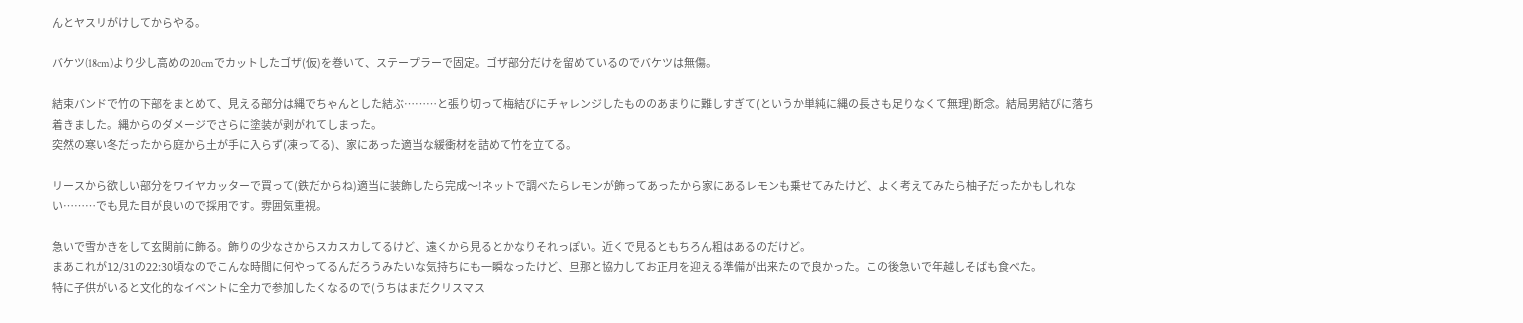んとヤスリがけしてからやる。

バケツ(18cm)より少し高めの20cmでカットしたゴザ(仮)を巻いて、ステープラーで固定。ゴザ部分だけを留めているのでバケツは無傷。

結束バンドで竹の下部をまとめて、見える部分は縄でちゃんとした結ぶ………と張り切って梅結びにチャレンジしたもののあまりに難しすぎて(というか単純に縄の長さも足りなくて無理)断念。結局男結びに落ち着きました。縄からのダメージでさらに塗装が剥がれてしまった。
突然の寒い冬だったから庭から土が手に入らず(凍ってる)、家にあった適当な緩衝材を詰めて竹を立てる。

リースから欲しい部分をワイヤカッターで買って(鉄だからね)適当に装飾したら完成〜!ネットで調べたらレモンが飾ってあったから家にあるレモンも乗せてみたけど、よく考えてみたら柚子だったかもしれない………でも見た目が良いので採用です。雰囲気重視。

急いで雪かきをして玄関前に飾る。飾りの少なさからスカスカしてるけど、遠くから見るとかなりそれっぽい。近くで見るともちろん粗はあるのだけど。
まあこれが12/31の22:30頃なのでこんな時間に何やってるんだろうみたいな気持ちにも一瞬なったけど、旦那と協力してお正月を迎える準備が出来たので良かった。この後急いで年越しそばも食べた。
特に子供がいると文化的なイベントに全力で参加したくなるので(うちはまだクリスマス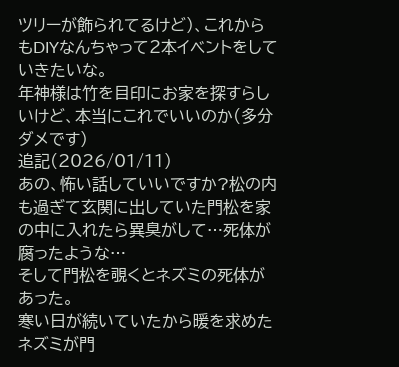ツリーが飾られてるけど)、これからもDIYなんちゃって2本イベントをしていきたいな。
年神様は竹を目印にお家を探すらしいけど、本当にこれでいいのか(多分ダメです)
追記(2026/01/11)
あの、怖い話していいですか?松の内も過ぎて玄関に出していた門松を家の中に入れたら異臭がして…死体が腐ったような…
そして門松を覗くとネズミの死体があった。
寒い日が続いていたから暖を求めたネズミが門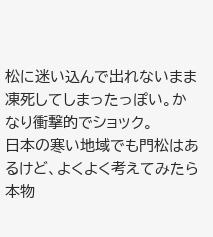松に迷い込んで出れないまま凍死してしまったっぽい。かなり衝撃的でショック。
日本の寒い地域でも門松はあるけど、よくよく考えてみたら本物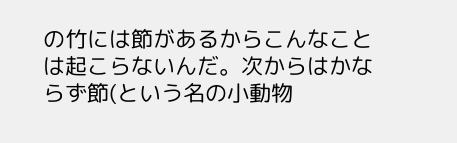の竹には節があるからこんなことは起こらないんだ。次からはかならず節(という名の小動物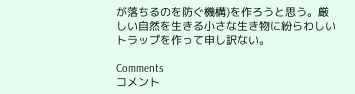が落ちるのを防ぐ機構)を作ろうと思う。厳しい自然を生きる小さな生き物に紛らわしいトラップを作って申し訳ない。

Comments
コメント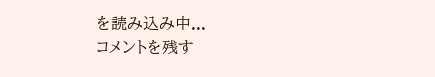を読み込み中...
コメントを残す